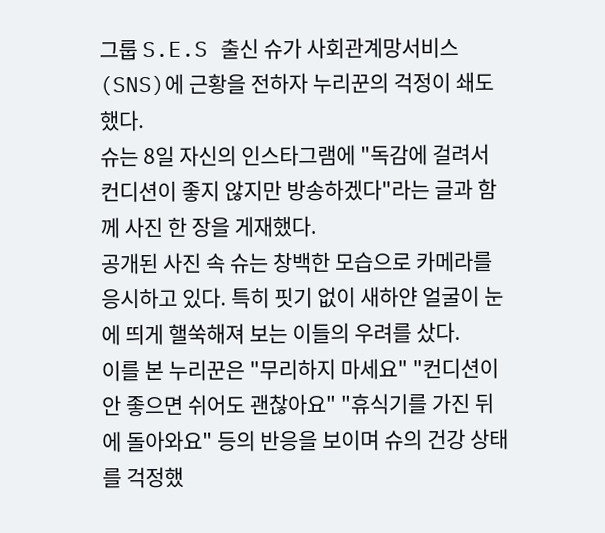그룹 S.E.S 출신 슈가 사회관계망서비스(SNS)에 근황을 전하자 누리꾼의 걱정이 쇄도했다.
슈는 8일 자신의 인스타그램에 "독감에 걸려서 컨디션이 좋지 않지만 방송하겠다"라는 글과 함께 사진 한 장을 게재했다.
공개된 사진 속 슈는 창백한 모습으로 카메라를 응시하고 있다. 특히 핏기 없이 새하얀 얼굴이 눈에 띄게 핼쑥해져 보는 이들의 우려를 샀다.
이를 본 누리꾼은 "무리하지 마세요" "컨디션이 안 좋으면 쉬어도 괜찮아요" "휴식기를 가진 뒤에 돌아와요" 등의 반응을 보이며 슈의 건강 상태를 걱정했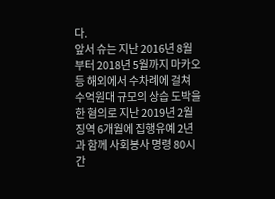다.
앞서 슈는 지난 2016년 8월부터 2018년 5월까지 마카오 등 해외에서 수차례에 걸쳐 수억원대 규모의 상습 도박을 한 혐의로 지난 2019년 2월 징역 6개월에 집행유예 2년과 함께 사회봉사 명령 80시간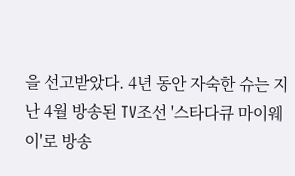을 선고받았다. 4년 동안 자숙한 슈는 지난 4월 방송된 TV조선 '스타다큐 마이웨이'로 방송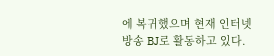에 복귀했으며 현재 인터넷 방송 BJ로 활동하고 있다.